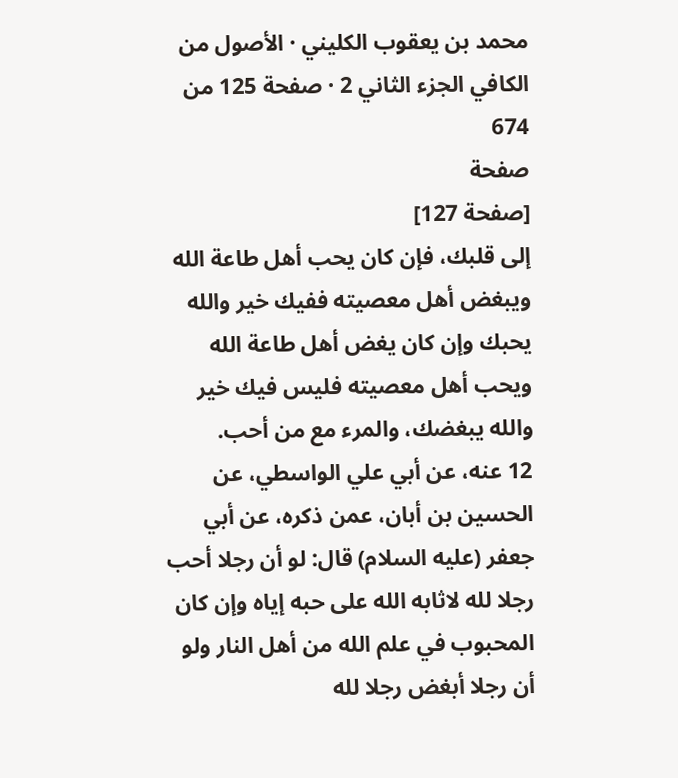محمد بن يعقوب الكليني · الأصول من الكافي الجزء الثاني 2 · صفحة 125 من 674
صفحة
[صفحة 127]
إلى قلبك، فإن كان يحب أهل طاعة الله ويبغض أهل معصيته ففيك خير والله يحبك وإن كان يغض أهل طاعة الله ويحب أهل معصيته فليس فيك خير والله يبغضك، والمرء مع من أحب.
12 عنه، عن أبي علي الواسطي، عن الحسين بن أبان، عمن ذكره، عن أبي جعفر (عليه السلام) قال: لو أن رجلا أحب رجلا لله لاثابه الله على حبه إياه وإن كان المحبوب في علم الله من أهل النار ولو أن رجلا أبغض رجلا لله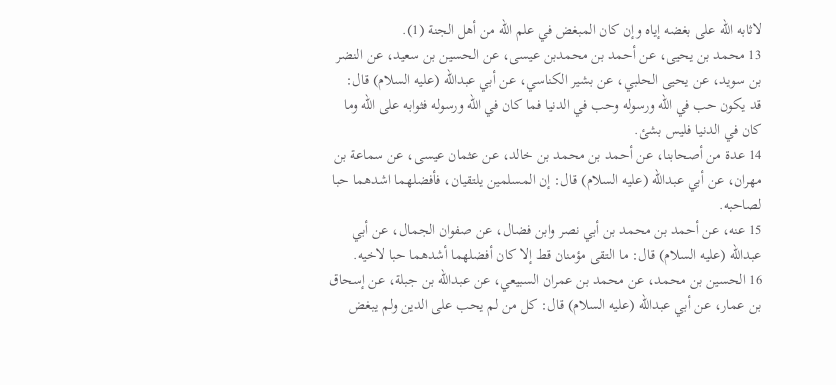لاثابه الله على بغضه إياه وإن كان المبغض في علم الله من أهل الجنة (1).
13 محمد بن يحيى، عن أحمد بن محمدبن عيسى، عن الحسين بن سعيد، عن النضر بن سويد، عن يحيى الحلبي، عن بشير الكناسي، عن أبي عبدالله (عليه السلام) قال:
قد يكون حب في الله ورسوله وحب في الدنيا فما كان في الله ورسوله فثوابه على الله وما كان في الدنيا فليس بشئ.
14 عدة من أصحابنا، عن أحمد بن محمد بن خالد، عن عثمان عيسى، عن سماعة بن مهران، عن أبي عبدالله (عليه السلام) قال: إن المسلمين يلتقيان، فأفضلهما اشدهما حبا لصاحبه.
15 عنه، عن أحمد بن محمد بن أبي نصر وابن فضال، عن صفوان الجمال، عن أبي عبدالله (عليه السلام) قال: ما التقى مؤمنان قط إلا كان أفضلهما أشدهما حبا لاخيه.
16 الحسين بن محمد، عن محمد بن عمران السبيعي، عن عبدالله بن جبلة، عن إسحاق بن عمار، عن أبي عبدالله (عليه السلام) قال: كل من لم يحب على الدين ولم يبغض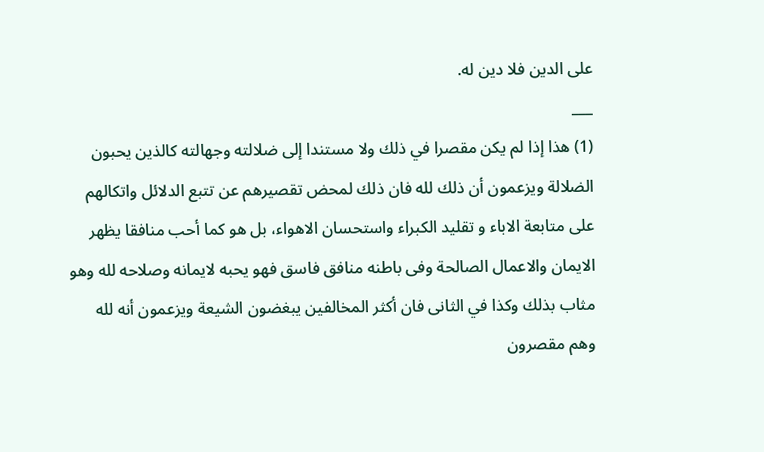على الدين فلا دين له.
___
(1) هذا إذا لم يكن مقصرا في ذلك ولا مستندا إلى ضلالته وجهالته كالذين يحبون الضلالة ويزعمون أن ذلك لله فان ذلك لمحض تقصيرهم عن تتبع الدلائل واتكالهم على متابعة الاباء و تقليد الكبراء واستحسان الاهواء، بل هو كما أحب منافقا يظهر الايمان والاعمال الصالحة وفى باطنه منافق فاسق فهو يحبه لايمانه وصلاحه لله وهو مثاب بذلك وكذا في الثانى فان أكثر المخالفين يبغضون الشيعة ويزعمون أنه لله وهم مقصرون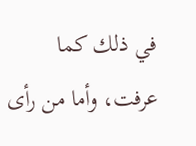في ذلك كما عرفت، وأما من رأى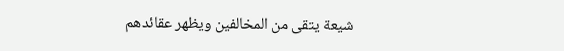شيعة يتقى من المخالفين ويظهر عقائدهم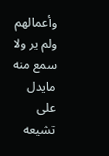وأعمالهم ولم ير ولا سمع منه مايدل على تشيعه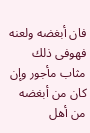فان أبغضه ولعنه فهوفى ذلك مثاب مأجور وإن كان من أبغضه من أهل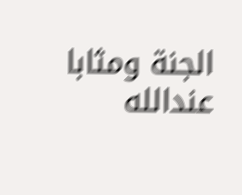الجنة ومثابا عندالله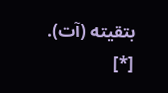بتقيته (آت). [*]